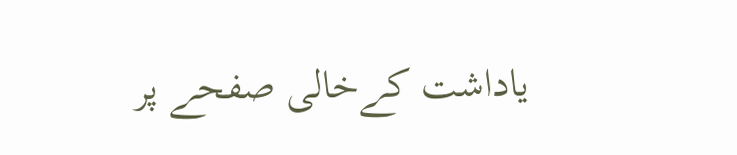یاداشت کےخالی صفحے پر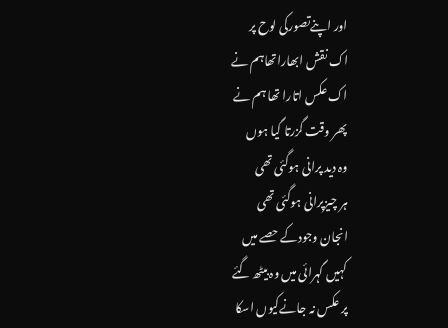اور اپنےتصورکی لوح پر
اک نقش ابھاراتھاہم نے
اک عکس اتارا تھا ہم نے
پھر وقت گزرتا گیا ہوں
وہ دید پرانی ہوگئی تھی
ہر چیزپرانی ہوگئی تھی
انجان وجودکے حصے میں
کہیں گہرائی میں وہ بیٹھ گئے
پر عکس نہ جانےکیوں اسکا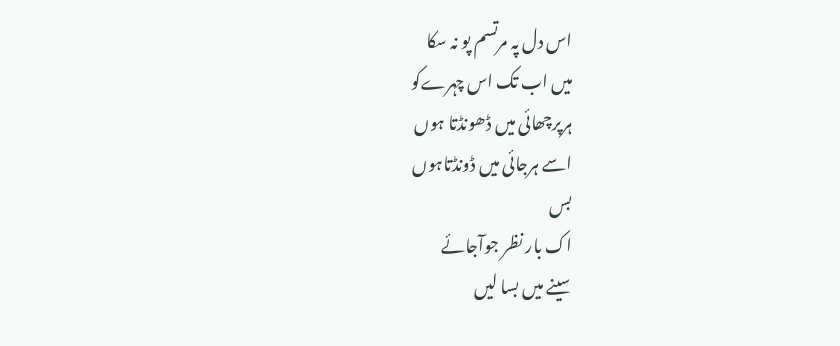اس دل پہ مرتسم پو نہ سکا
میں اب تک اس چہرےکو
ہرپرچھائی میں ڈھونڈتا ہوں
اسے ہرجائی میں ڈونڈتاہوں
بس
اک بار نظر جوآجائے
سینے میں بسا لیں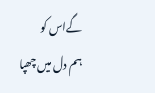گےاس کو
ہم دل میں چھپا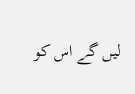لیں گے اس کو